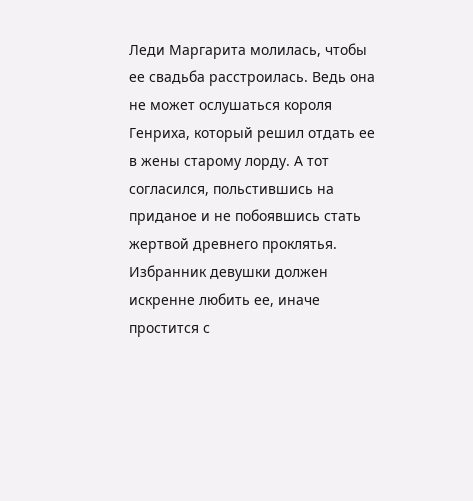Леди Маргарита молилась, чтобы ее свадьба расстроилась. Ведь она не может ослушаться короля Генриха, который решил отдать ее в жены старому лорду. А тот согласился, польстившись на приданое и не побоявшись стать жертвой древнего проклятья. Избранник девушки должен искренне любить ее, иначе простится с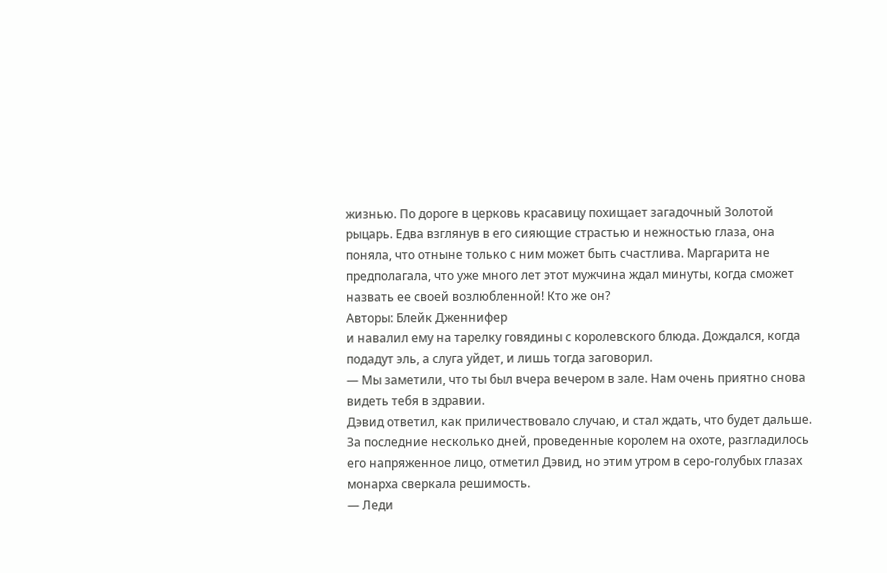жизнью. По дороге в церковь красавицу похищает загадочный Золотой рыцарь. Едва взглянув в его сияющие страстью и нежностью глаза, она поняла, что отныне только с ним может быть счастлива. Маргарита не предполагала, что уже много лет этот мужчина ждал минуты, когда сможет назвать ее своей возлюбленной! Кто же он?
Авторы: Блейк Дженнифер
и навалил ему на тарелку говядины с королевского блюда. Дождался, когда подадут эль, а слуга уйдет, и лишь тогда заговорил.
— Мы заметили, что ты был вчера вечером в зале. Нам очень приятно снова видеть тебя в здравии.
Дэвид ответил, как приличествовало случаю, и стал ждать, что будет дальше. За последние несколько дней, проведенные королем на охоте, разгладилось его напряженное лицо, отметил Дэвид, но этим утром в серо-голубых глазах монарха сверкала решимость.
— Леди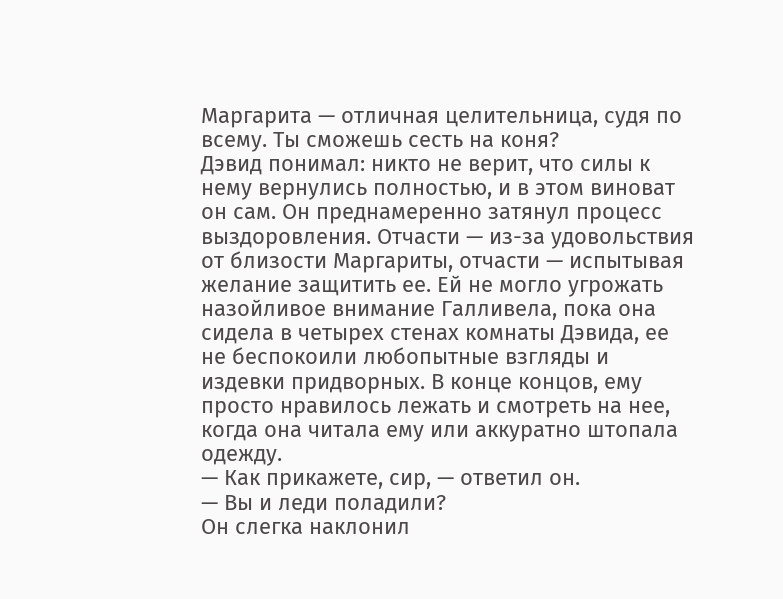Маргарита — отличная целительница, судя по всему. Ты сможешь сесть на коня?
Дэвид понимал: никто не верит, что силы к нему вернулись полностью, и в этом виноват он сам. Он преднамеренно затянул процесс выздоровления. Отчасти — из-за удовольствия от близости Маргариты, отчасти — испытывая желание защитить ее. Ей не могло угрожать назойливое внимание Галливела, пока она сидела в четырех стенах комнаты Дэвида, ее не беспокоили любопытные взгляды и издевки придворных. В конце концов, ему просто нравилось лежать и смотреть на нее, когда она читала ему или аккуратно штопала одежду.
— Как прикажете, сир, — ответил он.
— Вы и леди поладили?
Он слегка наклонил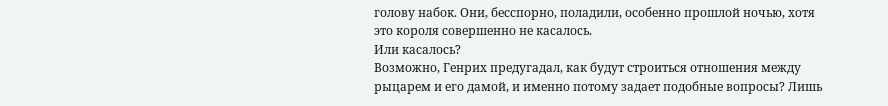голову набок. Они, бесспорно, поладили, особенно прошлой ночью, хотя это короля совершенно не касалось.
Или касалось?
Возможно, Генрих предугадал, как будут строиться отношения между рыцарем и его дамой, и именно потому задает подобные вопросы? Лишь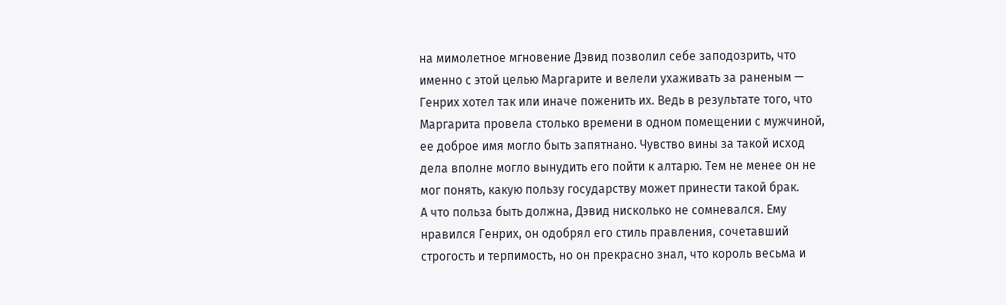на мимолетное мгновение Дэвид позволил себе заподозрить, что именно с этой целью Маргарите и велели ухаживать за раненым — Генрих хотел так или иначе поженить их. Ведь в результате того, что Маргарита провела столько времени в одном помещении с мужчиной, ее доброе имя могло быть запятнано. Чувство вины за такой исход дела вполне могло вынудить его пойти к алтарю. Тем не менее он не мог понять, какую пользу государству может принести такой брак.
А что польза быть должна, Дэвид нисколько не сомневался. Ему нравился Генрих, он одобрял его стиль правления, сочетавший строгость и терпимость, но он прекрасно знал, что король весьма и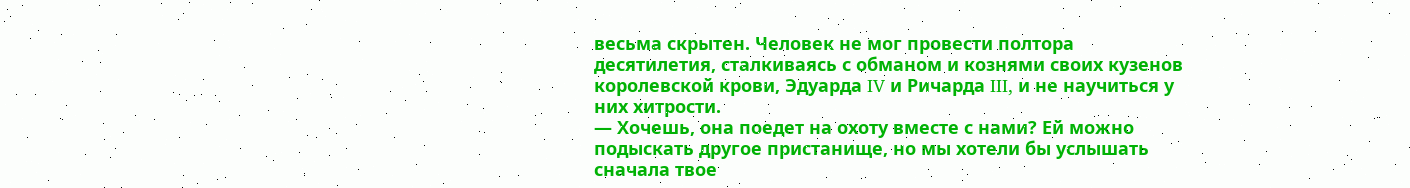весьма скрытен. Человек не мог провести полтора десятилетия, сталкиваясь с обманом и кознями своих кузенов королевской крови, Эдуарда IV и Ричарда III, и не научиться у них хитрости.
— Хочешь, она поедет на охоту вместе с нами? Ей можно подыскать другое пристанище, но мы хотели бы услышать сначала твое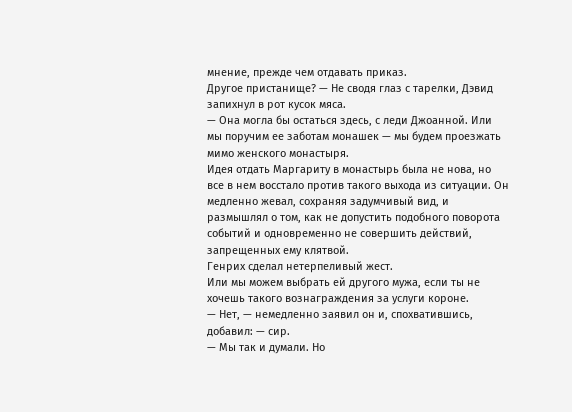мнение, прежде чем отдавать приказ.
Другое пристанище? — Не сводя глаз с тарелки, Дэвид запихнул в рот кусок мяса.
— Она могла бы остаться здесь, с леди Джоанной. Или мы поручим ее заботам монашек — мы будем проезжать мимо женского монастыря.
Идея отдать Маргариту в монастырь была не нова, но все в нем восстало против такого выхода из ситуации. Он медленно жевал, сохраняя задумчивый вид, и размышлял о том, как не допустить подобного поворота событий и одновременно не совершить действий, запрещенных ему клятвой.
Генрих сделал нетерпеливый жест.
Или мы можем выбрать ей другого мужа, если ты не хочешь такого вознаграждения за услуги короне.
— Нет, — немедленно заявил он и, спохватившись, добавил: — сир.
— Мы так и думали. Но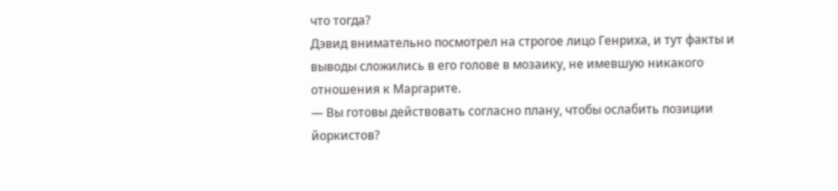что тогда?
Дэвид внимательно посмотрел на строгое лицо Генриха, и тут факты и выводы сложились в его голове в мозаику, не имевшую никакого отношения к Маргарите.
— Вы готовы действовать согласно плану, чтобы ослабить позиции йоркистов?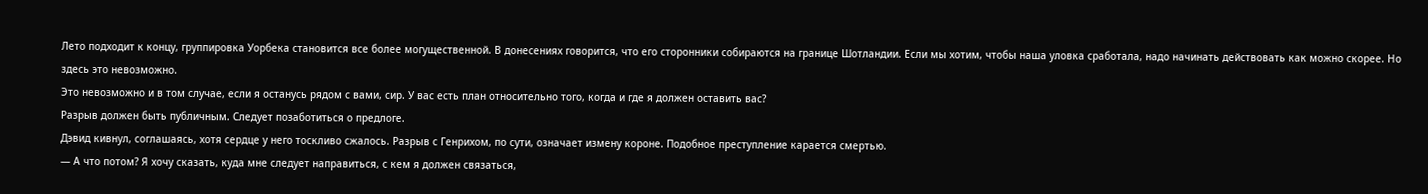Лето подходит к концу, группировка Уорбека становится все более могущественной. В донесениях говорится, что его сторонники собираются на границе Шотландии. Если мы хотим, чтобы наша уловка сработала, надо начинать действовать как можно скорее. Но здесь это невозможно.
Это невозможно и в том случае, если я останусь рядом с вами, сир. У вас есть план относительно того, когда и где я должен оставить вас?
Разрыв должен быть публичным. Следует позаботиться о предлоге.
Дэвид кивнул, соглашаясь, хотя сердце у него тоскливо сжалось. Разрыв с Генрихом, по сути, означает измену короне. Подобное преступление карается смертью.
— А что потом? Я хочу сказать, куда мне следует направиться, с кем я должен связаться,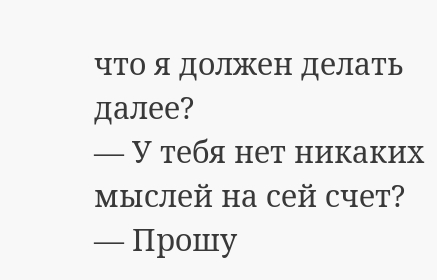что я должен делать далее?
— У тебя нет никаких мыслей на сей счет?
— Прошу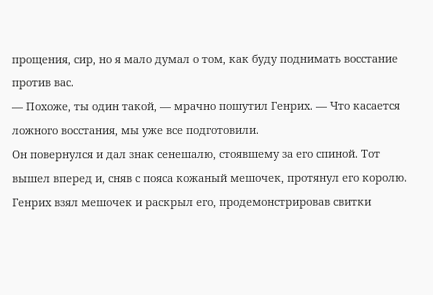прощения, сир, но я мало думал о том, как буду поднимать восстание против вас.
— Похоже, ты один такой, — мрачно пошутил Генрих. — Что касается ложного восстания, мы уже все подготовили.
Он повернулся и дал знак сенешалю, стоявшему за его спиной. Тот вышел вперед и, сняв с пояса кожаный мешочек, протянул его королю. Генрих взял мешочек и раскрыл его, продемонстрировав свитки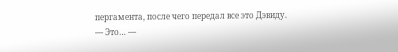пергамента, после чего передал все это Дэвиду.
— Это… —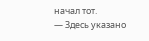начал тот.
— Здесь указано